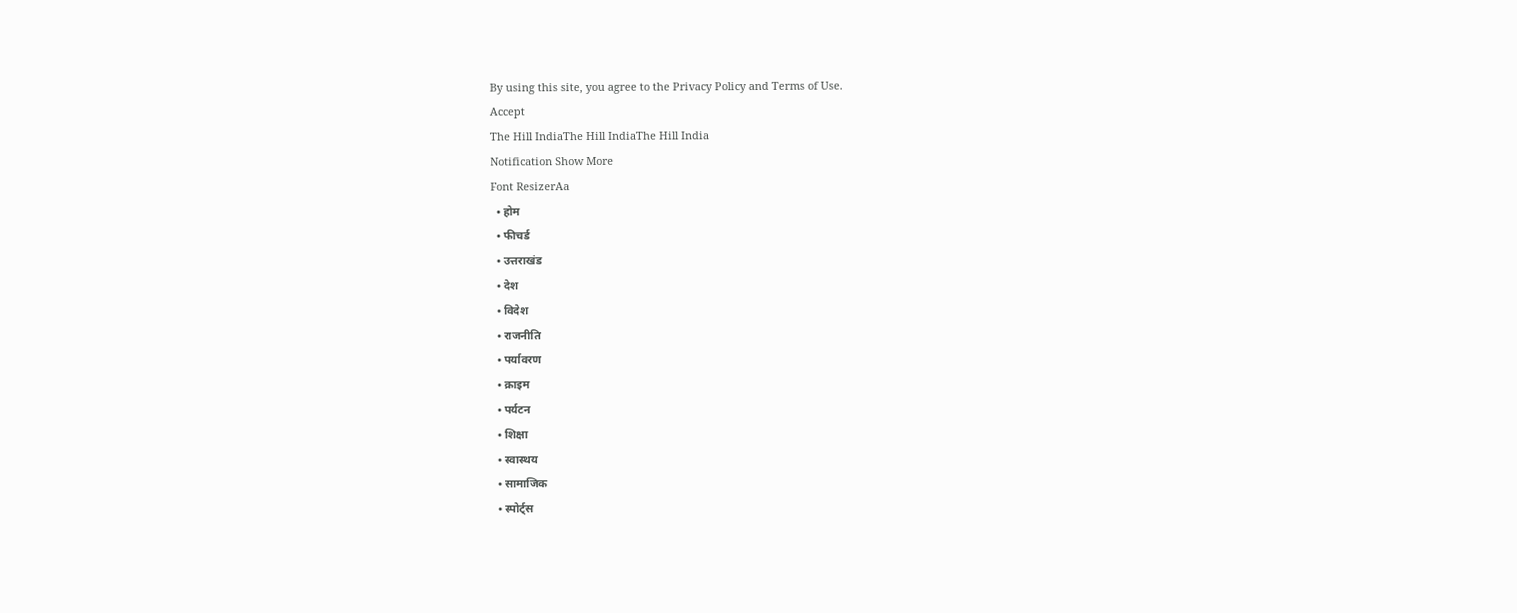By using this site, you agree to the Privacy Policy and Terms of Use.
Accept
The Hill IndiaThe Hill IndiaThe Hill India
Notification Show More
Font ResizerAa
  • होम
  • फीचर्ड
  • उत्तराखंड
  • देश
  • विदेश
  • राजनीति
  • पर्यावरण
  • क्राइम
  • पर्यटन
  • शिक्षा
  • स्वास्थय
  • सामाजिक
  • स्पोर्ट्स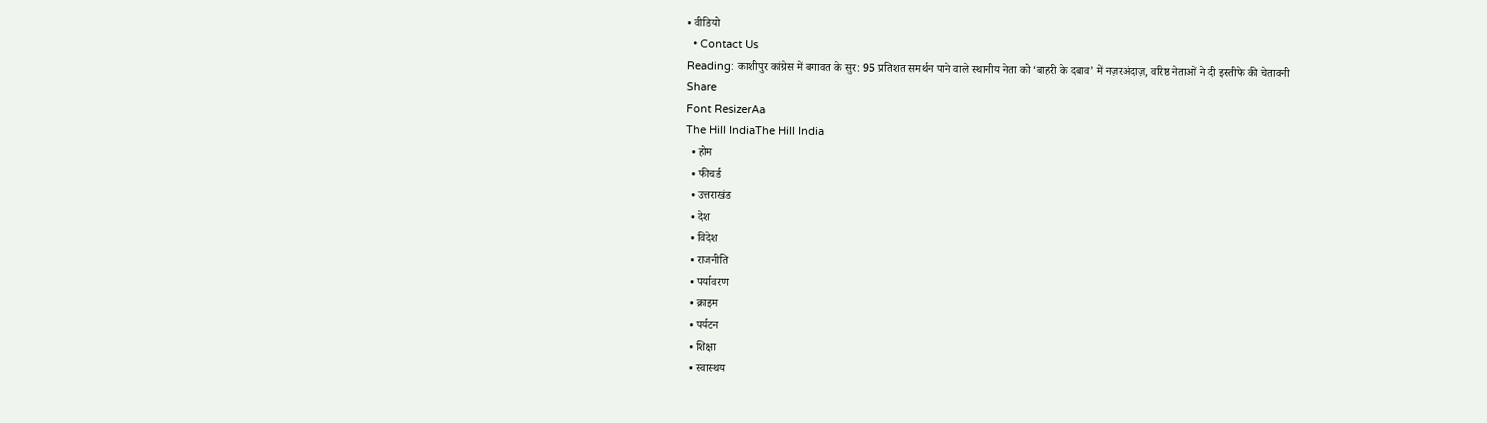• वीडियो
  • Contact Us
Reading: काशीपुर कांग्रेस में बगावत के सुर: 95 प्रतिशत समर्थन पाने वाले स्थानीय नेता को ‘बाहरी के दबाव’ में नज़रअंदाज़, वरिष्ठ नेताओं ने दी इस्तीफे की चेतावनी
Share
Font ResizerAa
The Hill IndiaThe Hill India
  • होम
  • फीचर्ड
  • उत्तराखंड
  • देश
  • विदेश
  • राजनीति
  • पर्यावरण
  • क्राइम
  • पर्यटन
  • शिक्षा
  • स्वास्थय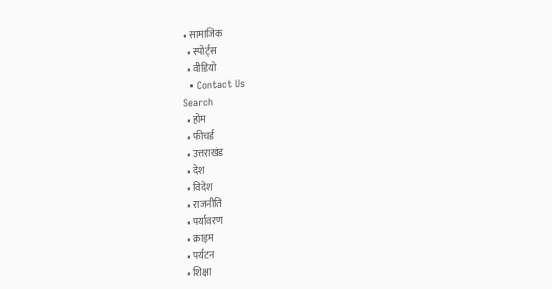• सामाजिक
  • स्पोर्ट्स
  • वीडियो
  • Contact Us
Search
  • होम
  • फीचर्ड
  • उत्तराखंड
  • देश
  • विदेश
  • राजनीति
  • पर्यावरण
  • क्राइम
  • पर्यटन
  • शिक्षा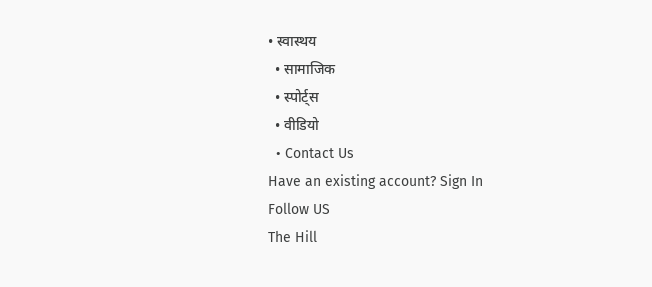• स्वास्थय
  • सामाजिक
  • स्पोर्ट्स
  • वीडियो
  • Contact Us
Have an existing account? Sign In
Follow US
The Hill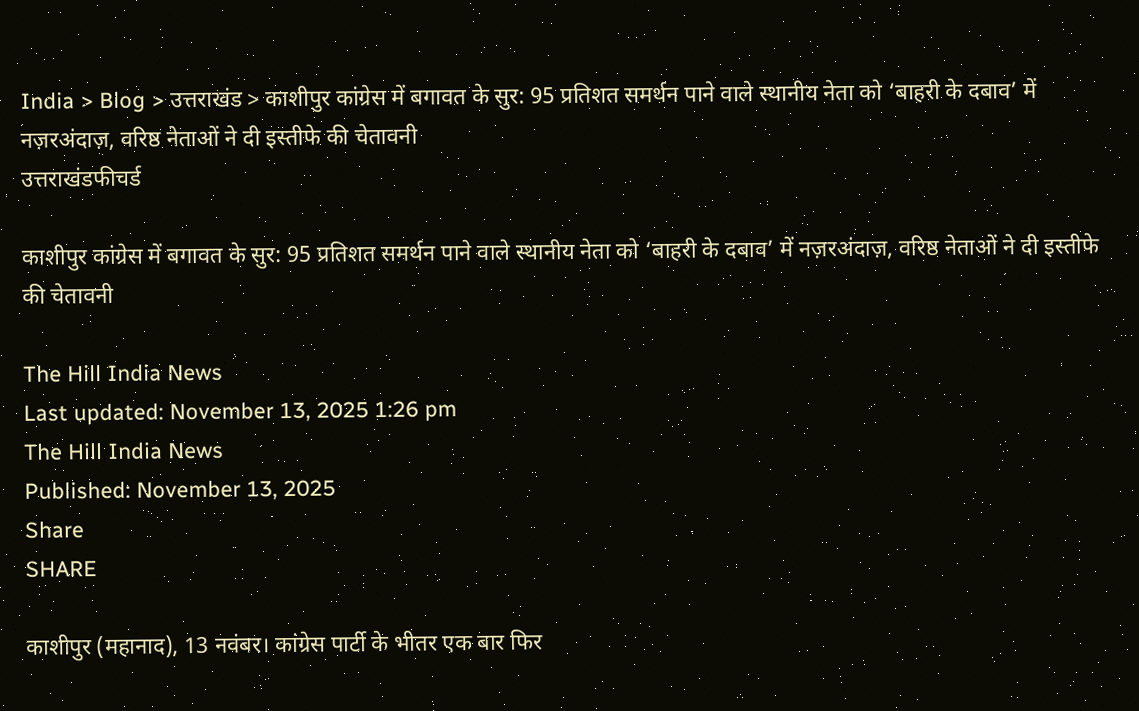India > Blog > उत्तराखंड > काशीपुर कांग्रेस में बगावत के सुर: 95 प्रतिशत समर्थन पाने वाले स्थानीय नेता को ‘बाहरी के दबाव’ में नज़रअंदाज़, वरिष्ठ नेताओं ने दी इस्तीफे की चेतावनी
उत्तराखंडफीचर्ड

काशीपुर कांग्रेस में बगावत के सुर: 95 प्रतिशत समर्थन पाने वाले स्थानीय नेता को ‘बाहरी के दबाव’ में नज़रअंदाज़, वरिष्ठ नेताओं ने दी इस्तीफे की चेतावनी

The Hill India News
Last updated: November 13, 2025 1:26 pm
The Hill India News
Published: November 13, 2025
Share
SHARE

काशीपुर (महानाद), 13 नवंबर। कांग्रेस पार्टी के भीतर एक बार फिर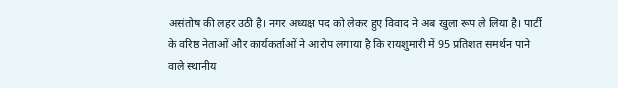असंतोष की लहर उठी है। नगर अध्यक्ष पद को लेकर हुए विवाद ने अब खुला रूप ले लिया है। पार्टी के वरिष्ठ नेताओं और कार्यकर्ताओं ने आरोप लगाया है कि रायशुमारी में 95 प्रतिशत समर्थन पाने वाले स्थानीय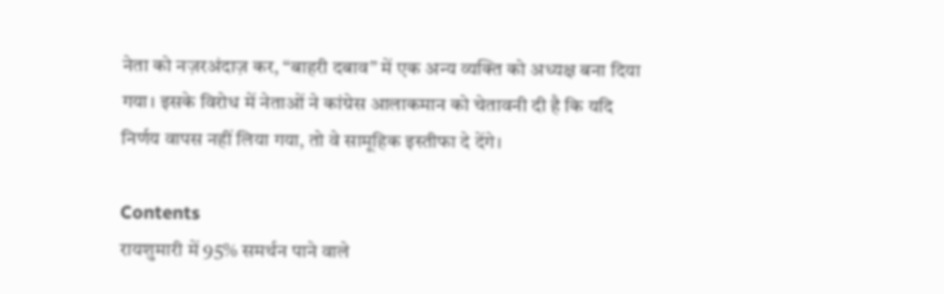नेता को नज़रअंदाज़ कर, “बाहरी दबाव” में एक अन्य व्यक्ति को अध्यक्ष बना दिया गया। इसके विरोध में नेताओं ने कांग्रेस आलाकमान को चेतावनी दी है कि यदि निर्णय वापस नहीं लिया गया, तो वे सामूहिक इस्तीफा दे देंगे।

Contents
रायशुमारी में 95% समर्थन पाने वाले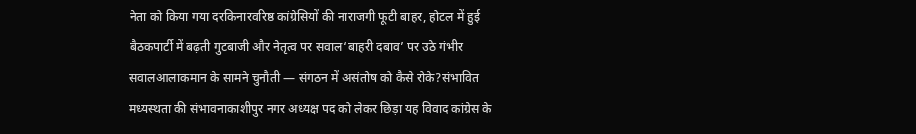नेता को किया गया दरकिनारवरिष्ठ कांग्रेसियों की नाराजगी फूटी बाहर, होटल में हुई बैठकपार्टी में बढ़ती गुटबाजी और नेतृत्व पर सवाल‘बाहरी दबाव’ पर उठे गंभीर सवालआलाकमान के सामने चुनौती — संगठन में असंतोष को कैसे रोके?संभावित मध्यस्थता की संभावनाकाशीपुर नगर अध्यक्ष पद को लेकर छिड़ा यह विवाद कांग्रेस के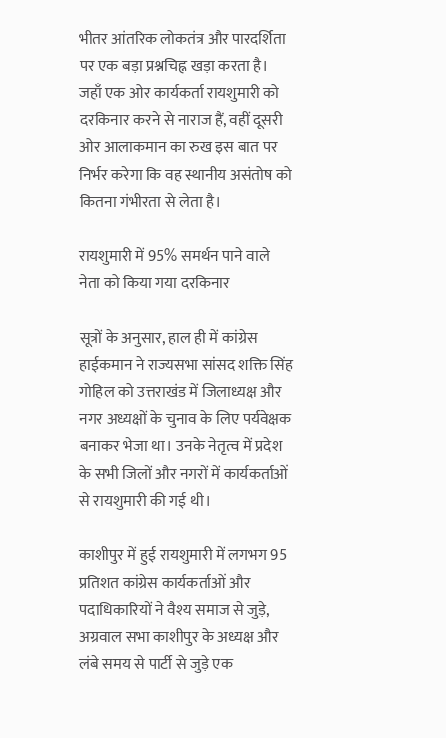भीतर आंतरिक लोकतंत्र और पारदर्शिता पर एक बड़ा प्रश्नचिह्न खड़ा करता है। जहाँ एक ओर कार्यकर्ता रायशुमारी को दरकिनार करने से नाराज हैं, वहीं दूसरी ओर आलाकमान का रुख इस बात पर निर्भर करेगा कि वह स्थानीय असंतोष को कितना गंभीरता से लेता है।

रायशुमारी में 95% समर्थन पाने वाले नेता को किया गया दरकिनार

सूत्रों के अनुसार, हाल ही में कांग्रेस हाईकमान ने राज्यसभा सांसद शक्ति सिंह गोहिल को उत्तराखंड में जिलाध्यक्ष और नगर अध्यक्षों के चुनाव के लिए पर्यवेक्षक बनाकर भेजा था। उनके नेतृत्व में प्रदेश के सभी जिलों और नगरों में कार्यकर्ताओं से रायशुमारी की गई थी।

काशीपुर में हुई रायशुमारी में लगभग 95 प्रतिशत कांग्रेस कार्यकर्ताओं और पदाधिकारियों ने वैश्य समाज से जुड़े, अग्रवाल सभा काशीपुर के अध्यक्ष और लंबे समय से पार्टी से जुड़े एक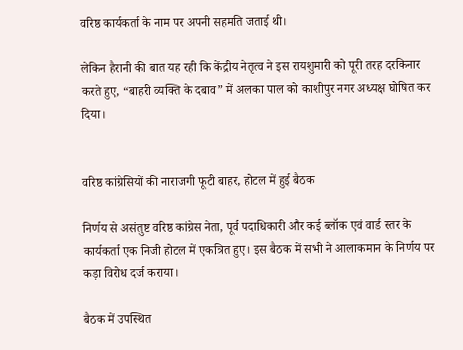वरिष्ठ कार्यकर्ता के नाम पर अपनी सहमति जताई थी।

लेकिन हैरानी की बात यह रही कि केंद्रीय नेतृत्व ने इस रायशुमारी को पूरी तरह दरकिनार करते हुए, “बाहरी व्यक्ति के दबाव” में अलका पाल को काशीपुर नगर अध्यक्ष घोषित कर दिया।


वरिष्ठ कांग्रेसियों की नाराजगी फूटी बाहर, होटल में हुई बैठक

निर्णय से असंतुष्ट वरिष्ठ कांग्रेस नेता, पूर्व पदाधिकारी और कई ब्लॉक एवं वार्ड स्तर के कार्यकर्ता एक निजी होटल में एकत्रित हुए। इस बैठक में सभी ने आलाकमान के निर्णय पर कड़ा विरोध दर्ज कराया।

बैठक में उपस्थित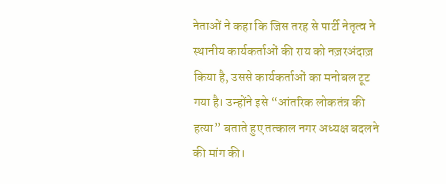नेताओं ने कहा कि जिस तरह से पार्टी नेतृत्व ने स्थानीय कार्यकर्ताओं की राय को नज़रअंदाज़ किया है, उससे कार्यकर्ताओं का मनोबल टूट गया है। उन्होंने इसे “आंतरिक लोकतंत्र की हत्या” बताते हुए तत्काल नगर अध्यक्ष बदलने की मांग की।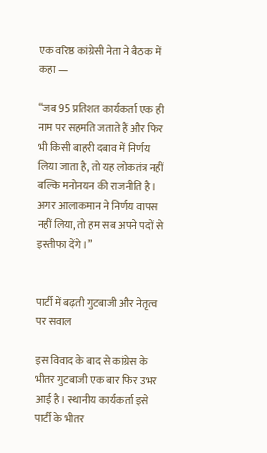एक वरिष्ठ कांग्रेसी नेता ने बैठक में कहा —

“जब 95 प्रतिशत कार्यकर्ता एक ही नाम पर सहमति जताते हैं और फिर भी किसी बाहरी दबाव में निर्णय लिया जाता है, तो यह लोकतंत्र नहीं बल्कि मनोनयन की राजनीति है। अगर आलाकमान ने निर्णय वापस नहीं लिया, तो हम सब अपने पदों से इस्तीफा देंगे।”


पार्टी में बढ़ती गुटबाजी और नेतृत्व पर सवाल

इस विवाद के बाद से कांग्रेस के भीतर गुटबाजी एक बार फिर उभर आई है। स्थानीय कार्यकर्ता इसे पार्टी के भीतर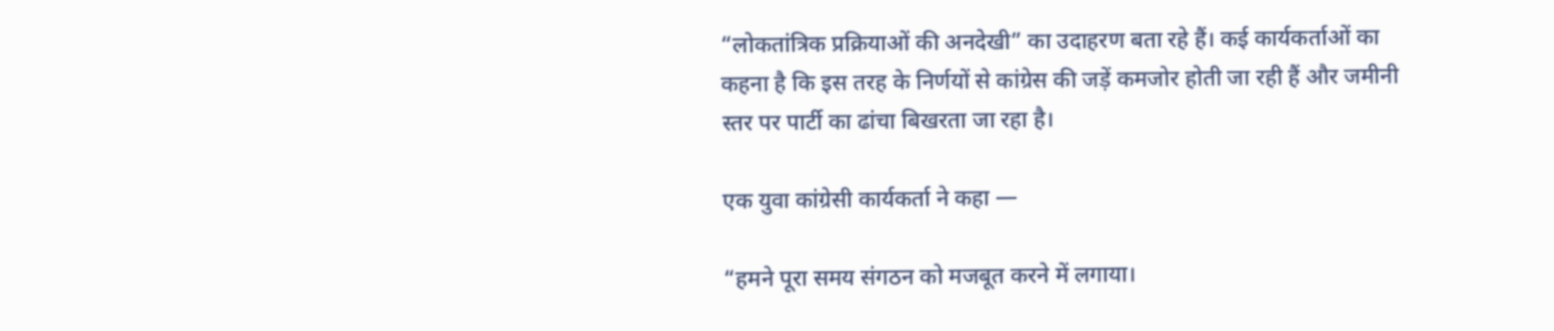“लोकतांत्रिक प्रक्रियाओं की अनदेखी” का उदाहरण बता रहे हैं। कई कार्यकर्ताओं का कहना है कि इस तरह के निर्णयों से कांग्रेस की जड़ें कमजोर होती जा रही हैं और जमीनी स्तर पर पार्टी का ढांचा बिखरता जा रहा है।

एक युवा कांग्रेसी कार्यकर्ता ने कहा —

“हमने पूरा समय संगठन को मजबूत करने में लगाया।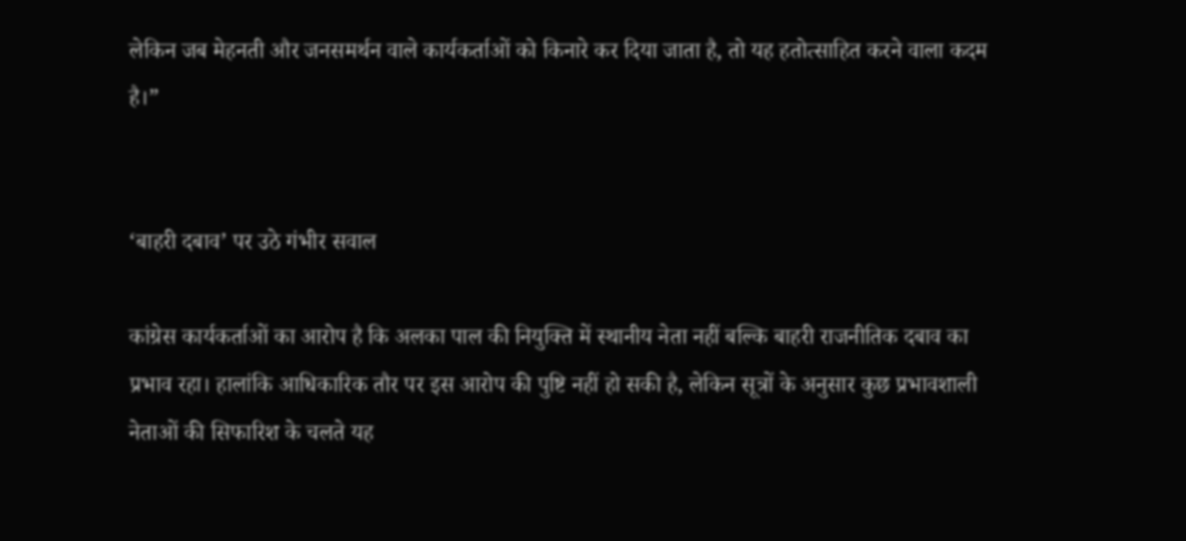लेकिन जब मेहनती और जनसमर्थन वाले कार्यकर्ताओं को किनारे कर दिया जाता है, तो यह हतोत्साहित करने वाला कदम है।”


‘बाहरी दबाव’ पर उठे गंभीर सवाल

कांग्रेस कार्यकर्ताओं का आरोप है कि अलका पाल की नियुक्ति में स्थानीय नेता नहीं बल्कि बाहरी राजनीतिक दबाव का प्रभाव रहा। हालांकि आधिकारिक तौर पर इस आरोप की पुष्टि नहीं हो सकी है, लेकिन सूत्रों के अनुसार कुछ प्रभावशाली नेताओं की सिफारिश के चलते यह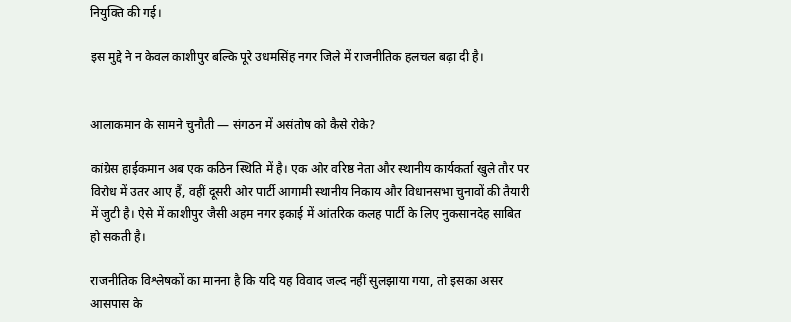नियुक्ति की गई।

इस मुद्दे ने न केवल काशीपुर बल्कि पूरे उधमसिंह नगर जिले में राजनीतिक हलचल बढ़ा दी है।


आलाकमान के सामने चुनौती — संगठन में असंतोष को कैसे रोके?

कांग्रेस हाईकमान अब एक कठिन स्थिति में है। एक ओर वरिष्ठ नेता और स्थानीय कार्यकर्ता खुले तौर पर विरोध में उतर आए हैं, वहीं दूसरी ओर पार्टी आगामी स्थानीय निकाय और विधानसभा चुनावों की तैयारी में जुटी है। ऐसे में काशीपुर जैसी अहम नगर इकाई में आंतरिक कलह पार्टी के लिए नुकसानदेह साबित हो सकती है।

राजनीतिक विश्लेषकों का मानना है कि यदि यह विवाद जल्द नहीं सुलझाया गया, तो इसका असर आसपास के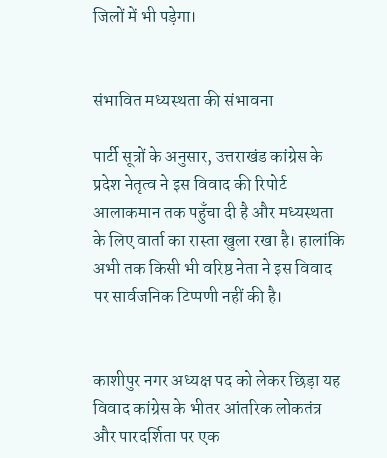जिलों में भी पड़ेगा।


संभावित मध्यस्थता की संभावना

पार्टी सूत्रों के अनुसार, उत्तराखंड कांग्रेस के प्रदेश नेतृत्व ने इस विवाद की रिपोर्ट आलाकमान तक पहुँचा दी है और मध्यस्थता के लिए वार्ता का रास्ता खुला रखा है। हालांकि अभी तक किसी भी वरिष्ठ नेता ने इस विवाद पर सार्वजनिक टिप्पणी नहीं की है।


काशीपुर नगर अध्यक्ष पद को लेकर छिड़ा यह विवाद कांग्रेस के भीतर आंतरिक लोकतंत्र और पारदर्शिता पर एक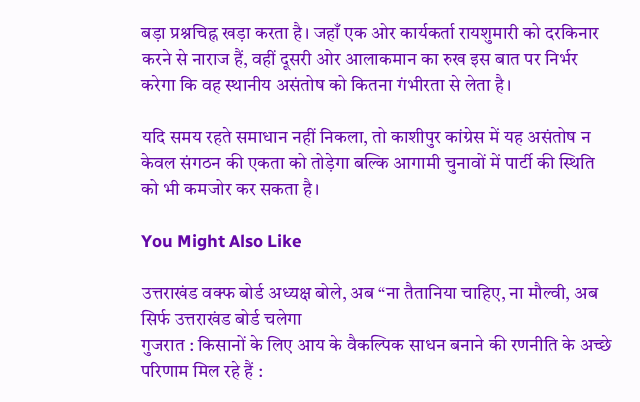बड़ा प्रश्नचिह्न खड़ा करता है। जहाँ एक ओर कार्यकर्ता रायशुमारी को दरकिनार करने से नाराज हैं, वहीं दूसरी ओर आलाकमान का रुख इस बात पर निर्भर करेगा कि वह स्थानीय असंतोष को कितना गंभीरता से लेता है।

यदि समय रहते समाधान नहीं निकला, तो काशीपुर कांग्रेस में यह असंतोष न केवल संगठन की एकता को तोड़ेगा बल्कि आगामी चुनावों में पार्टी की स्थिति को भी कमजोर कर सकता है।

You Might Also Like

उत्तराखंड वक्फ बोर्ड अध्यक्ष बोले, अब “ना तैतानिया चाहिए, ना मौल्वी, अब सिर्फ उत्तराखंड बोर्ड चलेगा
गुजरात : किसानों के लिए आय के वैकल्पिक साधन बनाने की रणनीति के अच्छे परिणाम मिल रहे हैं :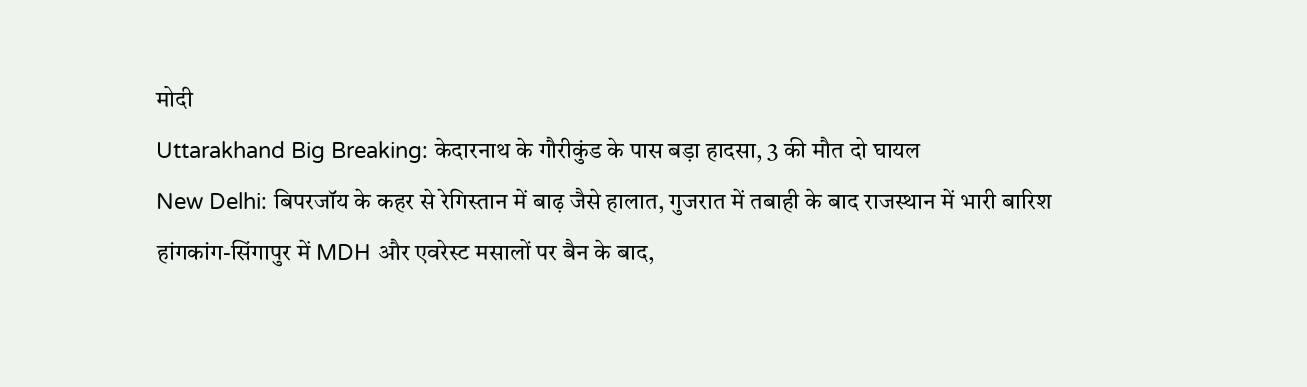मोदी
Uttarakhand Big Breaking: केदारनाथ के गौरीकुंड के पास बड़ा हादसा, 3 की मौत दो घायल
New Delhi: बिपरजॉय के कहर से रेगिस्तान में बाढ़ जैसे हालात, गुजरात में तबाही के बाद राजस्थान में भारी बारिश
हांगकांग-सिंगापुर में MDH और एवरेस्ट मसालों पर बैन के बाद,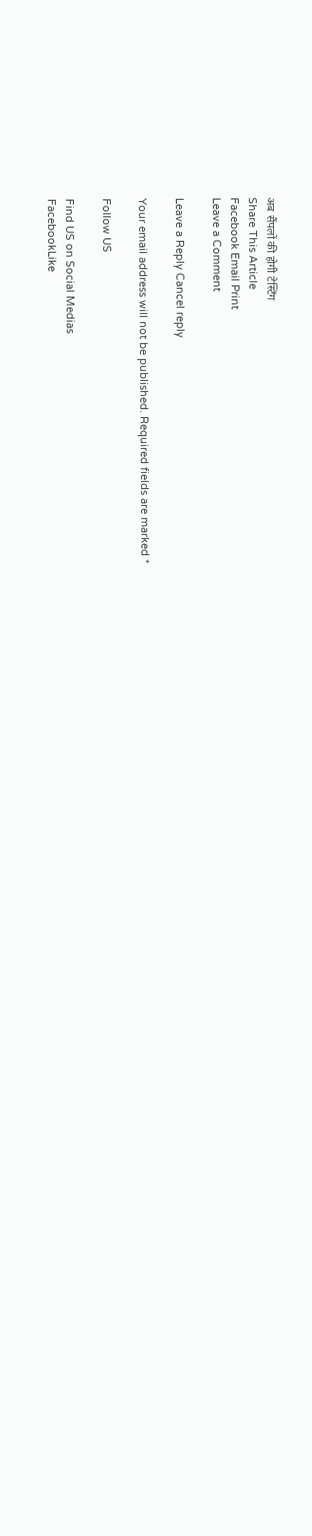अब सैंपलों की होगी टेस्टिंग
Share This Article
Facebook Email Print
Leave a Comment

Leave a Reply Cancel reply

Your email address will not be published. Required fields are marked *

Follow US

Find US on Social Medias
FacebookLike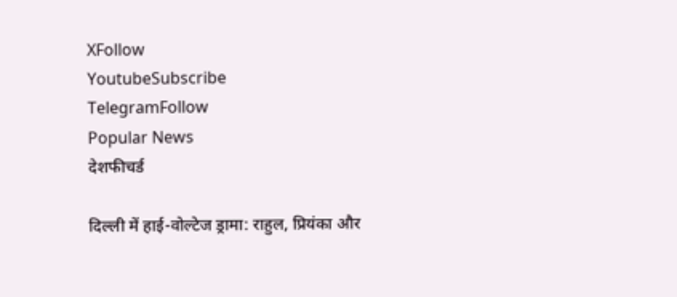XFollow
YoutubeSubscribe
TelegramFollow
Popular News
देशफीचर्ड

दिल्ली में हाई-वोल्टेज ड्रामा: राहुल, प्रियंका और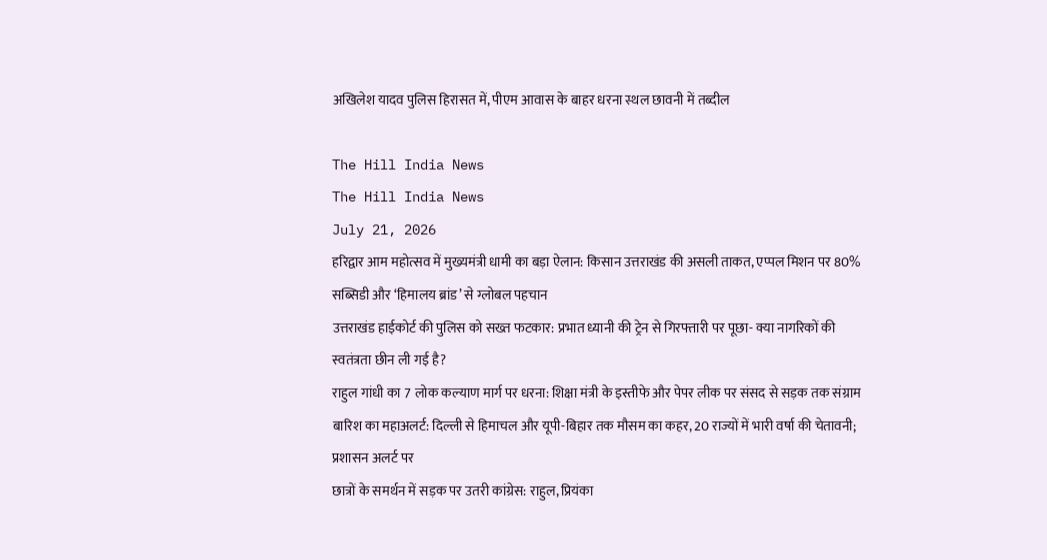अखिलेश यादव पुलिस हिरासत में, पीएम आवास के बाहर धरना स्थल छावनी में तब्दील

The Hill India News
The Hill India News
July 21, 2026
हरिद्वार आम महोत्सव में मुख्यमंत्री धामी का बड़ा ऐलान: किसान उत्तराखंड की असली ताकत, एप्पल मिशन पर 80% सब्सिडी और ‘हिमालय ब्रांड’ से ग्लोबल पहचान
उत्तराखंड हाईकोर्ट की पुलिस को सख्त फटकार: प्रभात ध्यानी की ट्रेन से गिरफ्तारी पर पूछा- क्या नागरिकों की स्वतंत्रता छीन ली गई है?
राहुल गांधी का 7 लोक कल्याण मार्ग पर धरना: शिक्षा मंत्री के इस्तीफे और पेपर लीक पर संसद से सड़क तक संग्राम
बारिश का महाअलर्ट: दिल्ली से हिमाचल और यूपी-बिहार तक मौसम का कहर, 20 राज्यों में भारी वर्षा की चेतावनी; प्रशासन अलर्ट पर
छात्रों के समर्थन में सड़क पर उतरी कांग्रेस: राहुल, प्रियंका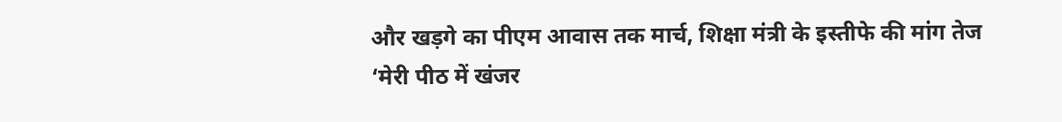और खड़गे का पीएम आवास तक मार्च, शिक्षा मंत्री के इस्तीफे की मांग तेज
‘मेरी पीठ में खंजर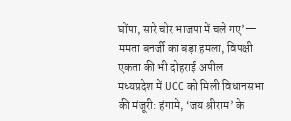घोंपा, सारे चोर भाजपा में चले गए’— ममता बनर्जी का बड़ा हमला, विपक्षी एकता की भी दोहराई अपील
मध्यप्रदेश में UCC को मिली विधानसभा की मंजूरी: हंगामे, ‘जय श्रीराम’ के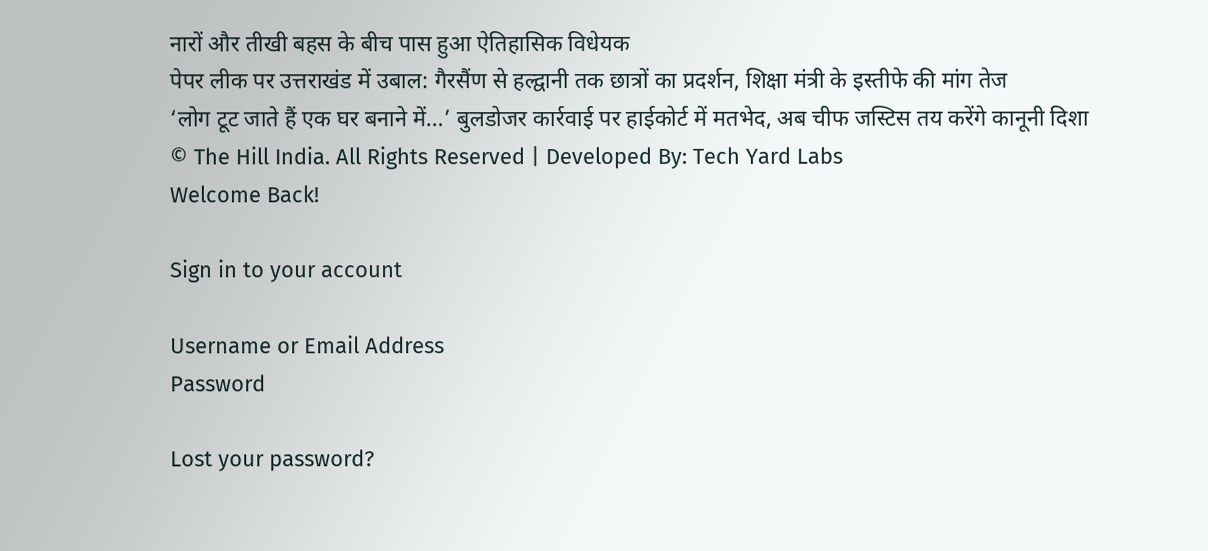नारों और तीखी बहस के बीच पास हुआ ऐतिहासिक विधेयक
पेपर लीक पर उत्तराखंड में उबाल: गैरसैंण से हल्द्वानी तक छात्रों का प्रदर्शन, शिक्षा मंत्री के इस्तीफे की मांग तेज
‘लोग टूट जाते हैं एक घर बनाने में…’ बुलडोजर कार्रवाई पर हाईकोर्ट में मतभेद, अब चीफ जस्टिस तय करेंगे कानूनी दिशा
© The Hill India. All Rights Reserved | Developed By: Tech Yard Labs
Welcome Back!

Sign in to your account

Username or Email Address
Password

Lost your password?